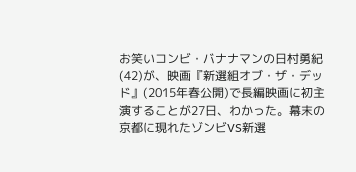お笑いコンビ・バナナマンの日村勇紀(42)が、映画『新選組オブ・ザ・デッド』(2015年春公開)で長編映画に初主演することが27日、わかった。幕末の京都に現れたゾンビVS新選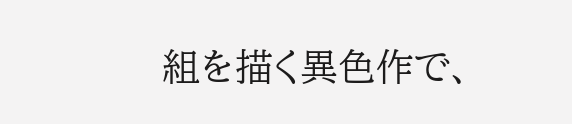組を描く異色作で、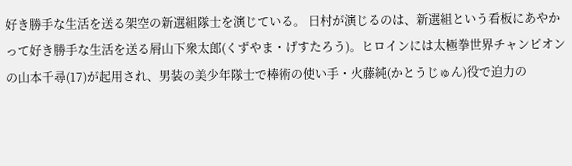好き勝手な生活を送る架空の新選組隊士を演じている。 日村が演じるのは、新選組という看板にあやかって好き勝手な生活を送る屑山下衆太郎(くずやま・げすたろう)。ヒロインには太極拳世界チャンピオンの山本千尋(17)が起用され、男装の美少年隊士で棒術の使い手・火藤純(かとうじゅん)役で迫力の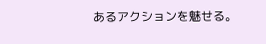あるアクションを魅せる。